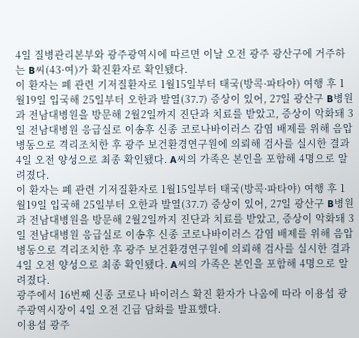4일 질병관리본부와 광주광역시에 따르면 이날 오전 광주 광산구에 거주하는 B씨(43·여)가 확진환자로 확인됐다.
이 환자는 폐 관련 기저질환자로 1월15일부터 태국(방콕·파타야) 여행 후 1월19일 입국해 25일부터 오한과 발열(37.7) 증상이 있어, 27일 광산구 B병원과 전남대병원을 방문해 2월2일까지 진단과 치료를 받았고, 증상이 악화돼 3일 전남대병원 응급실로 이송후 신종 코로나바이러스 감염 배제를 위해 음압병동으로 격리조치한 후 광주 보건환경연구원에 의뢰해 검사를 실시한 결과 4일 오전 양성으로 최종 확인됐다. A씨의 가족은 본인을 포함해 4명으로 알려졌다.
이 환자는 폐 관련 기저질환자로 1월15일부터 태국(방콕·파타야) 여행 후 1월19일 입국해 25일부터 오한과 발열(37.7) 증상이 있어, 27일 광산구 B병원과 전남대병원을 방문해 2월2일까지 진단과 치료를 받았고, 증상이 악화돼 3일 전남대병원 응급실로 이송후 신종 코로나바이러스 감염 배제를 위해 음압병동으로 격리조치한 후 광주 보건환경연구원에 의뢰해 검사를 실시한 결과 4일 오전 양성으로 최종 확인됐다. A씨의 가족은 본인을 포함해 4명으로 알려졌다.
광주에서 16번째 신종 코로나 바이러스 확진 환자가 나옴에 따라 이용섭 광주광역시장이 4일 오전 긴급 담화를 발표했다.
이용섭 광주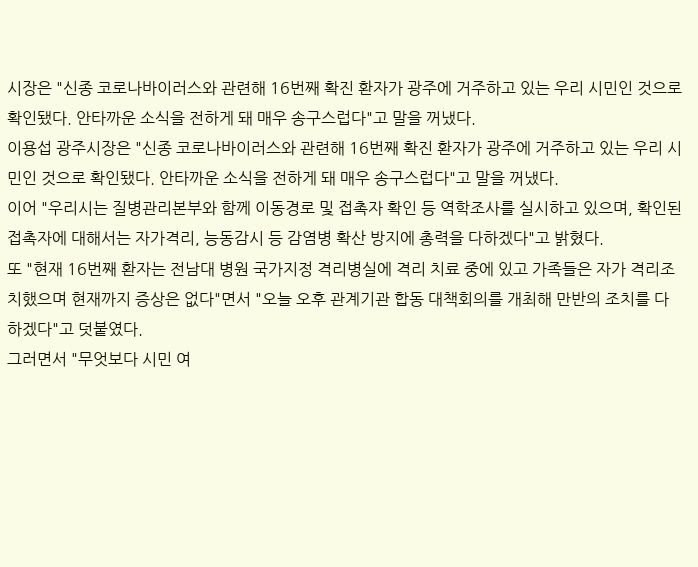시장은 "신종 코로나바이러스와 관련해 16번째 확진 환자가 광주에 거주하고 있는 우리 시민인 것으로 확인됐다. 안타까운 소식을 전하게 돼 매우 송구스럽다"고 말을 꺼냈다.
이용섭 광주시장은 "신종 코로나바이러스와 관련해 16번째 확진 환자가 광주에 거주하고 있는 우리 시민인 것으로 확인됐다. 안타까운 소식을 전하게 돼 매우 송구스럽다"고 말을 꺼냈다.
이어 "우리시는 질병관리본부와 함께 이동경로 및 접촉자 확인 등 역학조사를 실시하고 있으며, 확인된 접촉자에 대해서는 자가격리, 능동감시 등 감염병 확산 방지에 총력을 다하겠다"고 밝혔다.
또 "현재 16번째 환자는 전남대 병원 국가지정 격리병실에 격리 치료 중에 있고 가족들은 자가 격리조치했으며 현재까지 증상은 없다"면서 "오늘 오후 관계기관 합동 대책회의를 개최해 만반의 조치를 다하겠다"고 덧붙였다.
그러면서 "무엇보다 시민 여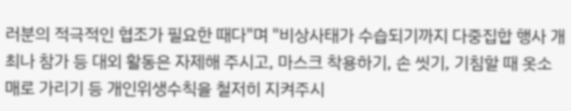러분의 적극적인 협조가 필요한 때다"며 "비상사태가 수습되기까지 다중집합 행사 개최나 참가 등 대외 활동은 자제해 주시고, 마스크 착용하기, 손 씻기, 기침할 때 옷소매로 가리기 등 개인위생수칙을 철저히 지켜주시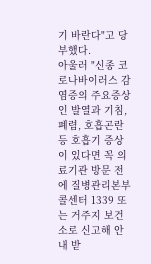기 바란다"고 당부했다.
아울러 "신종 코로나바이러스 감염증의 주요증상인 발열과 기침, 폐렴, 호흡곤란 등 호흡기 증상이 있다면 꼭 의료기관 방문 전에 질병관리본부 콜센터 1339 또는 거주지 보건소로 신고해 안내 받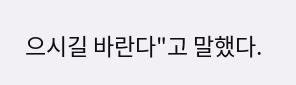으시길 바란다"고 말했다.